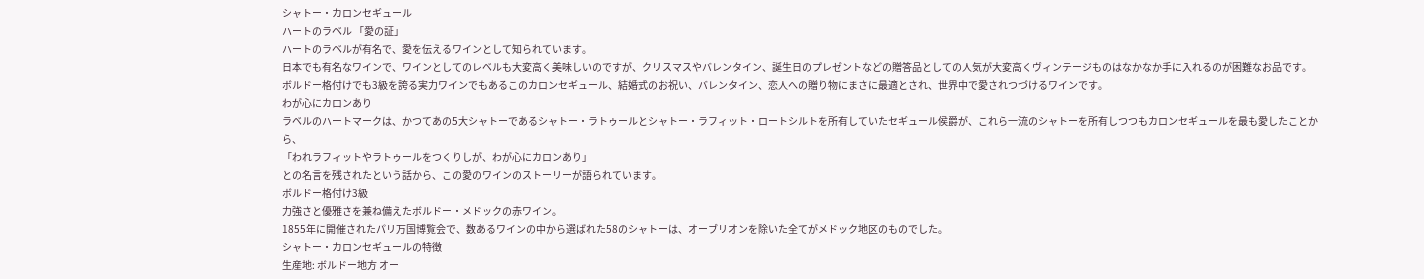シャトー・カロンセギュール
ハートのラベル 「愛の証」
ハートのラベルが有名で、愛を伝えるワインとして知られています。
日本でも有名なワインで、ワインとしてのレベルも大変高く美味しいのですが、クリスマスやバレンタイン、誕生日のプレゼントなどの贈答品としての人気が大変高くヴィンテージものはなかなか手に入れるのが困難なお品です。
ボルドー格付けでも3級を誇る実力ワインでもあるこのカロンセギュール、結婚式のお祝い、バレンタイン、恋人への贈り物にまさに最適とされ、世界中で愛されつづけるワインです。
わが心にカロンあり
ラベルのハートマークは、かつてあの5大シャトーであるシャトー・ラトゥールとシャトー・ラフィット・ロートシルトを所有していたセギュール侯爵が、これら一流のシャトーを所有しつつもカロンセギュールを最も愛したことから、
「われラフィットやラトゥールをつくりしが、わが心にカロンあり」
との名言を残されたという話から、この愛のワインのストーリーが語られています。
ボルドー格付け3級
力強さと優雅さを兼ね備えたボルドー・メドックの赤ワイン。
1855年に開催されたパリ万国博覧会で、数あるワインの中から選ばれた58のシャトーは、オーブリオンを除いた全てがメドック地区のものでした。
シャトー・カロンセギュールの特徴
生産地: ボルドー地方 オー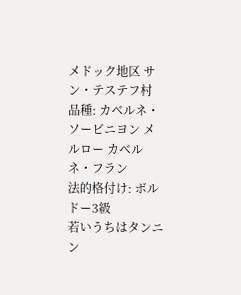メドック地区 サン・テステフ村
品種: カベルネ・ソービニヨン メルロー カベルネ・フラン
法的格付け: ボルドー3級
若いうちはタンニン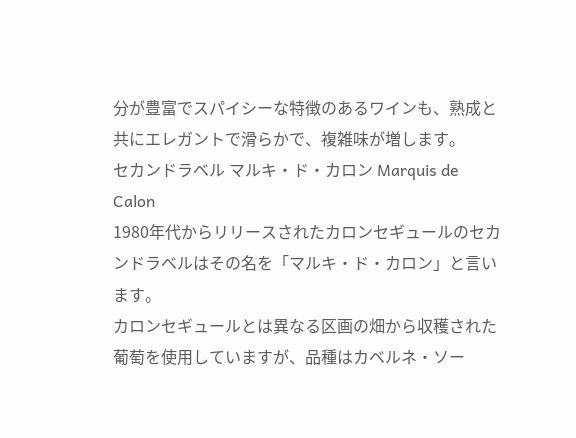分が豊富でスパイシーな特徴のあるワインも、熟成と共にエレガントで滑らかで、複雑味が増します。
セカンドラベル マルキ・ド・カロン Marquis de Calon
1980年代からリリースされたカロンセギュールのセカンドラベルはその名を「マルキ・ド・カロン」と言います。
カロンセギュールとは異なる区画の畑から収穫された葡萄を使用していますが、品種はカベルネ・ソー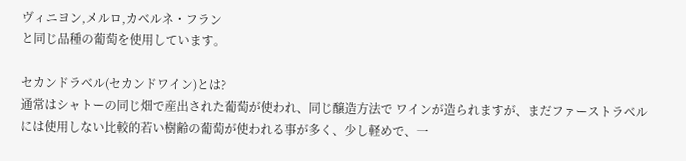ヴィニヨン,メルロ,カベルネ・フラン
と同じ品種の葡萄を使用しています。

セカンドラベル(セカンドワイン)とは?
通常はシャトーの同じ畑で産出された葡萄が使われ、同じ醸造方法で ワインが造られますが、まだファーストラベルには使用しない比較的若い樹齢の葡萄が使われる事が多く、少し軽めで、一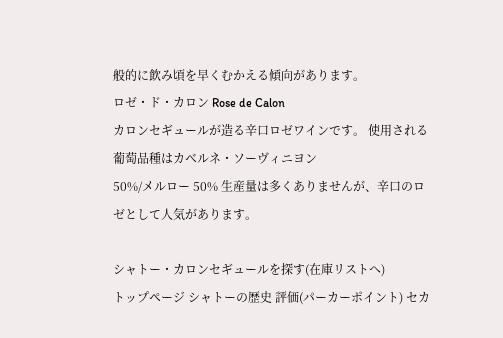般的に飲み頃を早くむかえる傾向があります。
ロゼ・ド・カロン Rose de Calon
カロンセギュールが造る辛口ロゼワインです。 使用される葡萄品種はカベルネ・ソーヴィニヨン
50%/メルロー 50% 生産量は多くありませんが、辛口のロゼとして人気があります。

シャトー・カロンセギュールを探す(在庫リストへ)
トップページ シャトーの歴史 評価(パーカーポイント) セカ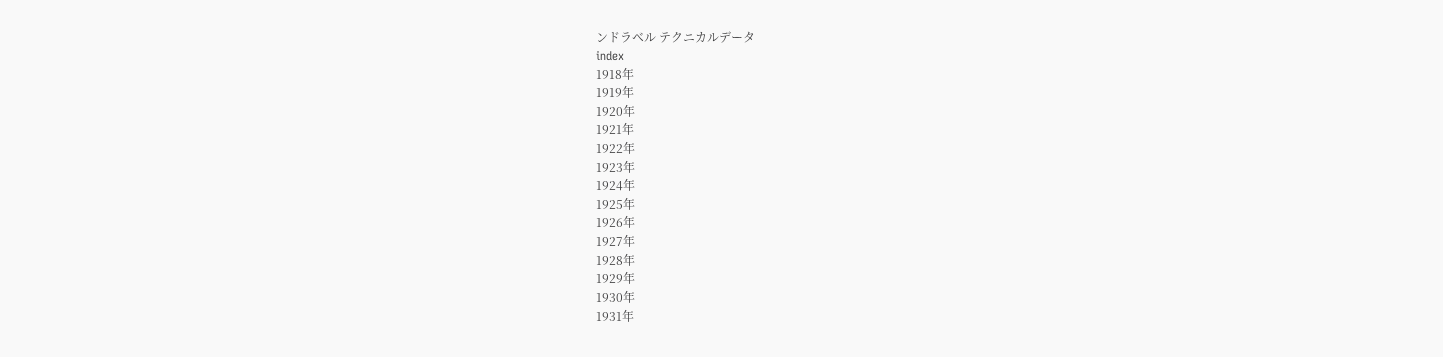ンドラベル テクニカルデータ
index
1918年
1919年
1920年
1921年
1922年
1923年
1924年
1925年
1926年
1927年
1928年
1929年
1930年
1931年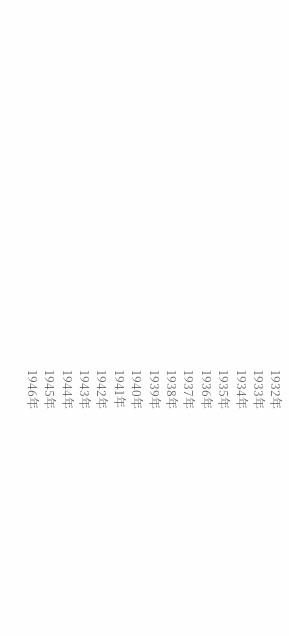1932年
1933年
1934年
1935年
1936年
1937年
1938年
1939年
1940年
1941年
1942年
1943年
1944年
1945年
1946年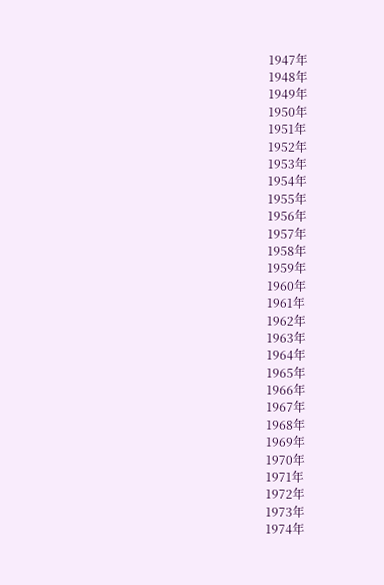1947年
1948年
1949年
1950年
1951年
1952年
1953年
1954年
1955年
1956年
1957年
1958年
1959年
1960年
1961年
1962年
1963年
1964年
1965年
1966年
1967年
1968年
1969年
1970年
1971年
1972年
1973年
1974年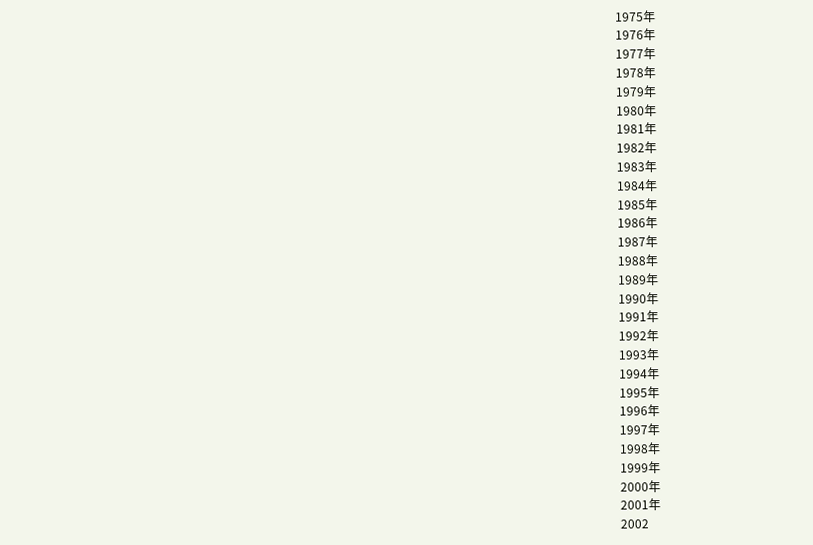1975年
1976年
1977年
1978年
1979年
1980年
1981年
1982年
1983年
1984年
1985年
1986年
1987年
1988年
1989年
1990年
1991年
1992年
1993年
1994年
1995年
1996年
1997年
1998年
1999年
2000年
2001年
2002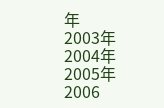年
2003年
2004年
2005年
2006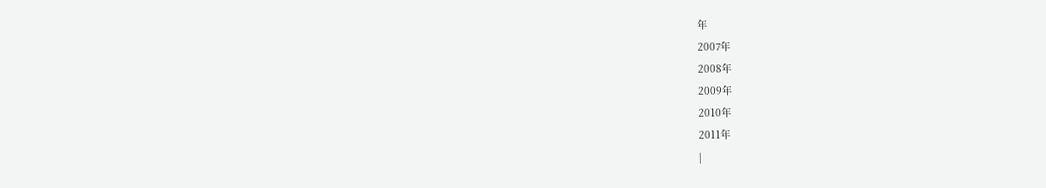年
2007年
2008年
2009年
2010年
2011年
|